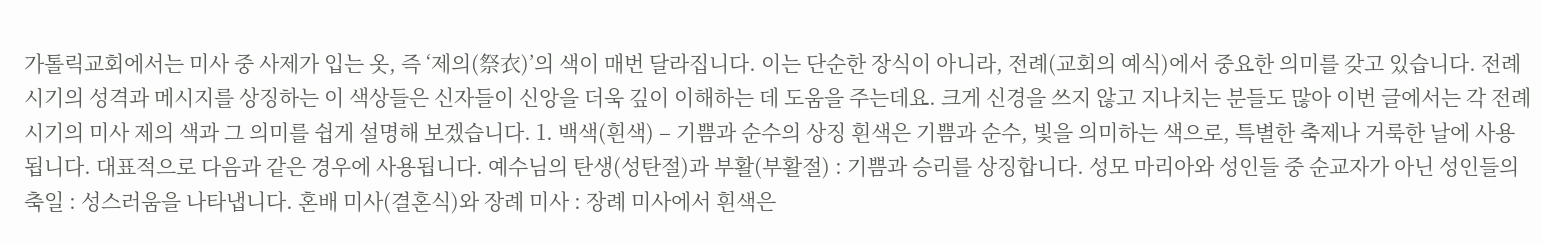가톨릭교회에서는 미사 중 사제가 입는 옷, 즉 ‘제의(祭衣)’의 색이 매번 달라집니다. 이는 단순한 장식이 아니라, 전례(교회의 예식)에서 중요한 의미를 갖고 있습니다. 전례 시기의 성격과 메시지를 상징하는 이 색상들은 신자들이 신앙을 더욱 깊이 이해하는 데 도움을 주는데요. 크게 신경을 쓰지 않고 지나치는 분들도 많아 이번 글에서는 각 전례 시기의 미사 제의 색과 그 의미를 쉽게 설명해 보겠습니다. 1. 백색(흰색) – 기쁨과 순수의 상징 흰색은 기쁨과 순수, 빛을 의미하는 색으로, 특별한 축제나 거룩한 날에 사용됩니다. 대표적으로 다음과 같은 경우에 사용됩니다. 예수님의 탄생(성탄절)과 부활(부활절) : 기쁨과 승리를 상징합니다. 성모 마리아와 성인들 중 순교자가 아닌 성인들의 축일 : 성스러움을 나타냅니다. 혼배 미사(결혼식)와 장례 미사 : 장례 미사에서 흰색은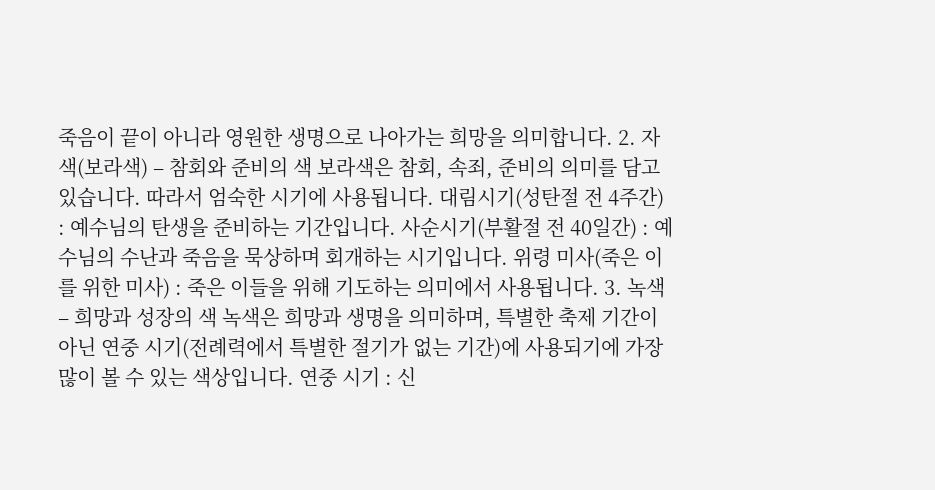죽음이 끝이 아니라 영원한 생명으로 나아가는 희망을 의미합니다. 2. 자색(보라색) – 참회와 준비의 색 보라색은 참회, 속죄, 준비의 의미를 담고 있습니다. 따라서 엄숙한 시기에 사용됩니다. 대림시기(성탄절 전 4주간) : 예수님의 탄생을 준비하는 기간입니다. 사순시기(부활절 전 40일간) : 예수님의 수난과 죽음을 묵상하며 회개하는 시기입니다. 위령 미사(죽은 이를 위한 미사) : 죽은 이들을 위해 기도하는 의미에서 사용됩니다. 3. 녹색 – 희망과 성장의 색 녹색은 희망과 생명을 의미하며, 특별한 축제 기간이 아닌 연중 시기(전례력에서 특별한 절기가 없는 기간)에 사용되기에 가장 많이 볼 수 있는 색상입니다. 연중 시기 : 신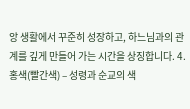앙 생활에서 꾸준히 성장하고, 하느님과의 관계를 깊게 만들어 가는 시간을 상징합니다. 4. 홍색(빨간색) – 성령과 순교의 색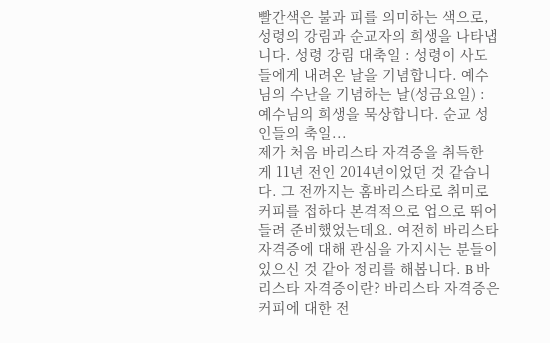빨간색은 불과 피를 의미하는 색으로, 성령의 강림과 순교자의 희생을 나타냅니다. 성령 강림 대축일 : 성령이 사도들에게 내려온 날을 기념합니다. 예수님의 수난을 기념하는 날(성금요일) : 예수님의 희생을 묵상합니다. 순교 성인들의 축일...
제가 처음 바리스타 자격증을 취득한 게 11년 전인 2014년이었던 것 같습니다. 그 전까지는 홈바리스타로 취미로 커피를 접하다 본격적으로 업으로 뛰어들려 준비했었는데요. 여전히 바리스타 자격증에 대해 관심을 가지시는 분들이 있으신 것 같아 정리를 해봅니다. B 바리스타 자격증이란? 바리스타 자격증은 커피에 대한 전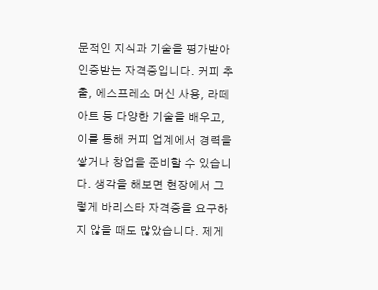문적인 지식과 기술을 평가받아 인증받는 자격증입니다. 커피 추출, 에스프레소 머신 사용, 라떼아트 등 다양한 기술을 배우고, 이를 통해 커피 업계에서 경력을 쌓거나 창업을 준비할 수 있습니다. 생각을 해보면 현장에서 그렇게 바리스타 자격증을 요구하지 않을 때도 많았습니다. 제게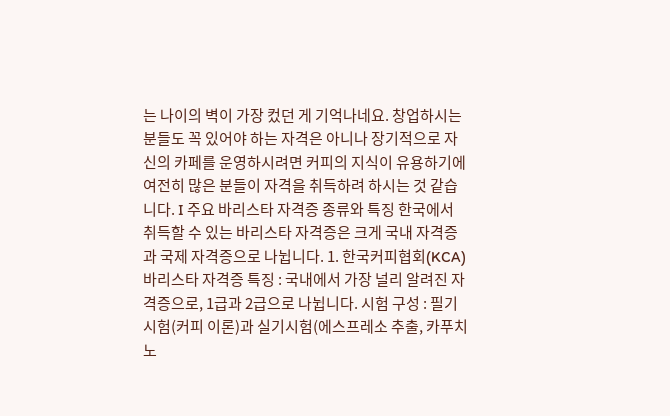는 나이의 벽이 가장 컸던 게 기억나네요. 창업하시는 분들도 꼭 있어야 하는 자격은 아니나 장기적으로 자신의 카페를 운영하시려면 커피의 지식이 유용하기에 여전히 많은 분들이 자격을 취득하려 하시는 것 같습니다. I 주요 바리스타 자격증 종류와 특징 한국에서 취득할 수 있는 바리스타 자격증은 크게 국내 자격증과 국제 자격증으로 나뉩니다. 1. 한국커피협회(KCA) 바리스타 자격증 특징 : 국내에서 가장 널리 알려진 자격증으로, 1급과 2급으로 나뉩니다. 시험 구성 : 필기시험(커피 이론)과 실기시험(에스프레소 추출, 카푸치노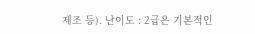제조 등). 난이도 : 2급은 기본적인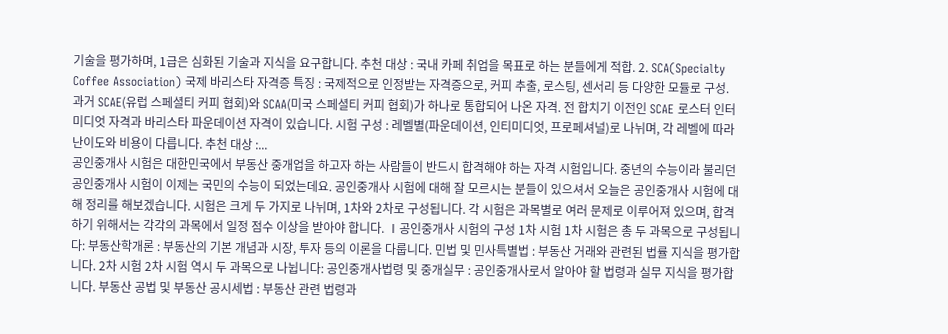기술을 평가하며, 1급은 심화된 기술과 지식을 요구합니다. 추천 대상 : 국내 카페 취업을 목표로 하는 분들에게 적합. 2. SCA(Specialty Coffee Association) 국제 바리스타 자격증 특징 : 국제적으로 인정받는 자격증으로, 커피 추출, 로스팅, 센서리 등 다양한 모듈로 구성. 과거 SCAE(유럽 스페셜티 커피 협회)와 SCAA(미국 스페셜티 커피 협회)가 하나로 통합되어 나온 자격. 전 합치기 이전인 SCAE 로스터 인터미디엇 자격과 바리스타 파운데이션 자격이 있습니다. 시험 구성 : 레벨별(파운데이션, 인티미디엇, 프로페셔널)로 나뉘며, 각 레벨에 따라 난이도와 비용이 다릅니다. 추천 대상 :...
공인중개사 시험은 대한민국에서 부동산 중개업을 하고자 하는 사람들이 반드시 합격해야 하는 자격 시험입니다. 중년의 수능이라 불리던 공인중개사 시험이 이제는 국민의 수능이 되었는데요. 공인중개사 시험에 대해 잘 모르시는 분들이 있으셔서 오늘은 공인중개사 시험에 대해 정리를 해보겠습니다. 시험은 크게 두 가지로 나뉘며, 1차와 2차로 구성됩니다. 각 시험은 과목별로 여러 문제로 이루어져 있으며, 합격하기 위해서는 각각의 과목에서 일정 점수 이상을 받아야 합니다. Ⅰ공인중개사 시험의 구성 1차 시험 1차 시험은 총 두 과목으로 구성됩니다: 부동산학개론 : 부동산의 기본 개념과 시장, 투자 등의 이론을 다룹니다. 민법 및 민사특별법 : 부동산 거래와 관련된 법률 지식을 평가합니다. 2차 시험 2차 시험 역시 두 과목으로 나뉩니다: 공인중개사법령 및 중개실무 : 공인중개사로서 알아야 할 법령과 실무 지식을 평가합니다. 부동산 공법 및 부동산 공시세법 : 부동산 관련 법령과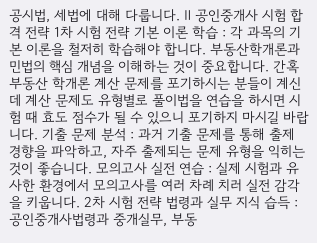공시법, 세법에 대해 다룹니다. Ⅱ 공인중개사 시험 합격 전략 1차 시험 전략 기본 이론 학습 : 각 과목의 기본 이론을 철저히 학습해야 합니다. 부동산학개론과 민법의 핵심 개념을 이해하는 것이 중요합니다. 간혹 부동산 학개론 계산 문제를 포기하시는 분들이 계신데 계산 문제도 유형별로 풀이법을 연습을 하시면 시험 때 효도 점수가 될 수 있으니 포기하지 마시길 바랍니다. 기출 문제 분석 : 과거 기출 문제를 통해 출제 경향을 파악하고, 자주 출제되는 문제 유형을 익히는 것이 좋습니다. 모의고사 실전 연습 : 실제 시험과 유사한 환경에서 모의고사를 여러 차례 치러 실전 감각을 키웁니다. 2차 시험 전략 법령과 실무 지식 습득 : 공인중개사법령과 중개실무, 부동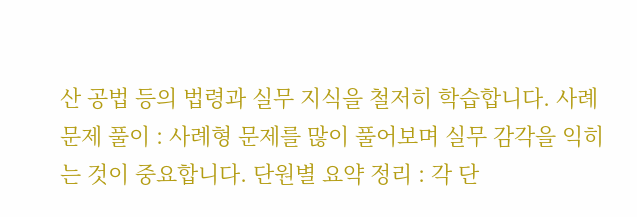산 공법 등의 법령과 실무 지식을 철저히 학습합니다. 사례 문제 풀이 : 사례형 문제를 많이 풀어보며 실무 감각을 익히는 것이 중요합니다. 단원별 요약 정리 : 각 단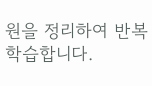원을 정리하여 반복 학습합니다.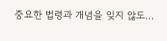중요한 법령과 개념을 잊지 않도...